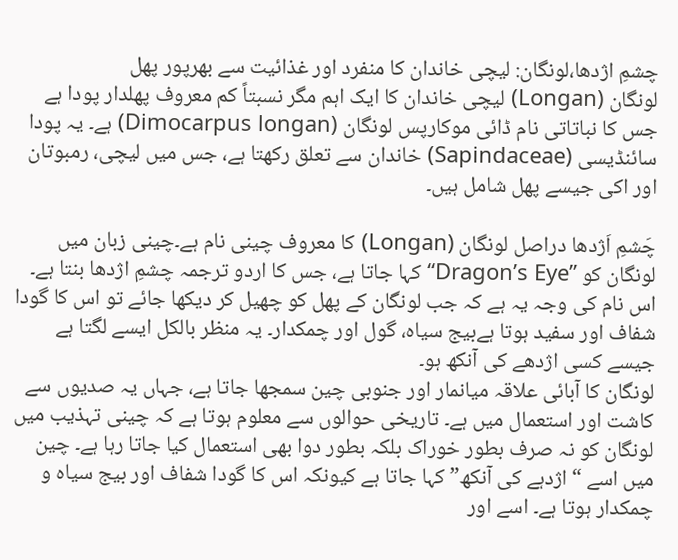چشمِ اژدھا،لونگان: لیچی خاندان کا منفرد اور غذائیت سے بھرپور پھل
لونگان (Longan) لیچی خاندان کا ایک اہم مگر نسبتاً کم معروف پھلدار پودا ہے جس کا نباتاتی نام ڈائی موکارپس لونگان (Dimocarpus longan) ہے۔ یہ پودا سائنڈیسی (Sapindaceae) خاندان سے تعلق رکھتا ہے، جس میں لیچی، رمبوتان اور اکی جیسے پھل شامل ہیں۔

چَشمِ اَژدھا دراصل لونگان (Longan) کا معروف چینی نام ہے۔چینی زبان میں لونگان کو ’’Dragon’s Eye‘‘ کہا جاتا ہے، جس کا اردو ترجمہ چشمِ اژدھا بنتا ہے۔ اس نام کی وجہ یہ ہے کہ جب لونگان کے پھل کو چھیل کر دیکھا جائے تو اس کا گودا شفاف اور سفید ہوتا ہےبیج سیاہ، گول اور چمکدار۔ یہ منظر بالکل ایسے لگتا ہے جیسے کسی اژدھے کی آنکھ ہو۔
لونگان کا آبائی علاقہ میانمار اور جنوبی چین سمجھا جاتا ہے، جہاں یہ صدیوں سے کاشت اور استعمال میں ہے۔ تاریخی حوالوں سے معلوم ہوتا ہے کہ چینی تہذیب میں لونگان کو نہ صرف بطور خوراک بلکہ بطور دوا بھی استعمال کیا جاتا رہا ہے۔ چین میں اسے “اژدہے کی آنکھ” کہا جاتا ہے کیونکہ اس کا گودا شفاف اور بیج سیاہ و چمکدار ہوتا ہے۔ اسے اور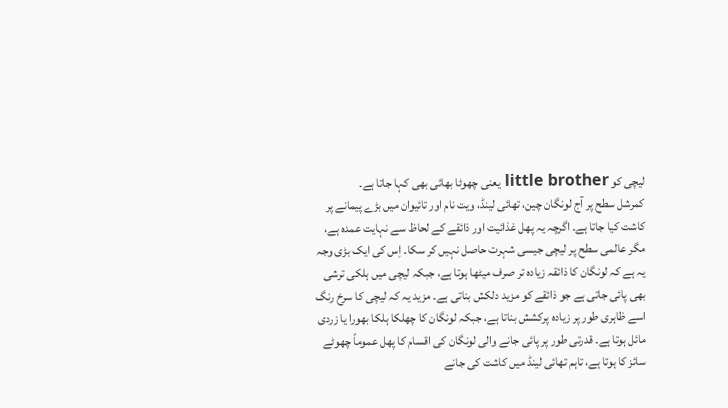لیچی کو little brother یعنی چھوٹا بھائی بھی کہا جاتا ہے۔
کمرشل سطح پر آج لونگان چین، تھائی لینڈ، ویت نام اور تائیوان میں بڑے پیمانے پر کاشت کیا جاتا ہے۔ اگرچہ یہ پھل غذائیت اور ذائقے کے لحاظ سے نہایت عمدہ ہے، مگر عالمی سطح پر لیچی جیسی شہرت حاصل نہیں کر سکا۔ اِس کی ایک بڑی وجہ یہ ہے کہ لونگان کا ذائقہ زیادہ تر صرف میٹھا ہوتا ہے، جبکہ لیچی میں ہلکی ترشی بھی پائی جاتی ہے جو ذائقے کو مزید دلکش بناتی ہے۔ مزید یہ کہ لیچی کا سرخ رنگ اسے ظاہری طور پر زیادہ پرکشش بناتا ہے، جبکہ لونگان کا چھلکا ہلکا بھورا یا زردی مائل ہوتا ہے۔ قدرتی طور پر پائی جانے والی لونگان کی اقسام کا پھل عموماً چھوٹے سائز کا ہوتا ہے، تاہم تھائی لینڈ میں کاشت کی جانے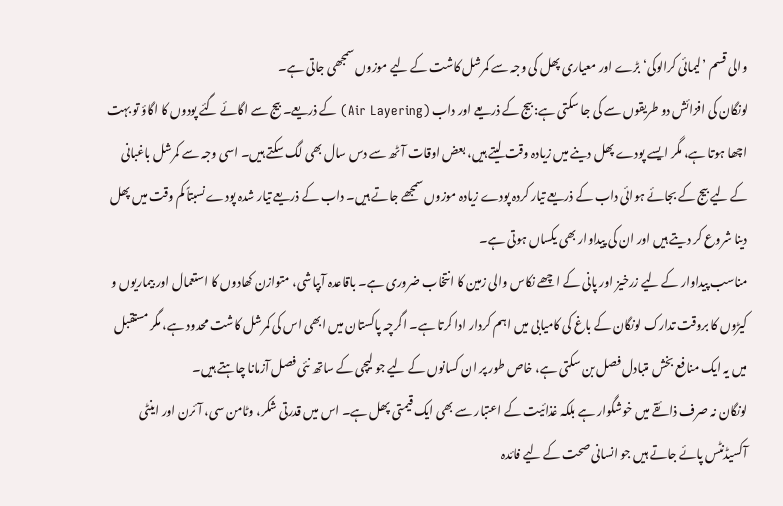والی قسم ’لیمائی کرالوکی‘ بڑے اور معیاری پھل کی وجہ سے کمرشل کاشت کے لیے موزوں سمجھی جاتی ہے۔
لونگان کی افزائش دو طریقوں سے کی جا سکتی ہے: بیج کے ذریعے اور داب (Air Layering) کے ذریعے۔ بیج سے اگائے گئے پودوں کا اگاؤ تو بہت اچھا ہوتا ہے، مگر ایسے پودے پھل دینے میں زیادہ وقت لیتے ہیں، بعض اوقات آٹھ سے دس سال بھی لگ سکتے ہیں۔ اسی وجہ سے کمرشل باغبانی کے لیے بیج کے بجائے ہوائی داب کے ذریعے تیار کردہ پودے زیادہ موزوں سمجھے جاتے ہیں۔ داب کے ذریعے تیار شدہ پودے نسبتاً کم وقت میں پھل دینا شروع کر دیتے ہیں اور ان کی پیداوار بھی یکساں ہوتی ہے۔
مناسب پیداوار کے لیے زرخیز اور پانی کے اچھے نکاس والی زمین کا انتخاب ضروری ہے۔ باقاعدہ آبپاشی، متوازن کھادوں کا استعمال اور بیماریوں و کیڑوں کا بروقت تدارک لونگان کے باغ کی کامیابی میں اہم کردار ادا کرتا ہے۔ اگرچہ پاکستان میں ابھی اس کی کمرشل کاشت محدود ہے، مگر مستقبل میں یہ ایک منافع بخش متبادل فصل بن سکتی ہے، خاص طور پر ان کسانوں کے لیے جو لیچی کے ساتھ نئی فصل آزمانا چاہتے ہیں۔
لونگان نہ صرف ذائقے میں خوشگوار ہے بلکہ غذائیت کے اعتبار سے بھی ایک قیمتی پھل ہے۔ اس میں قدرتی شکر، وٹامن سی، آئرن اور اینٹی آکسیڈنٹس پائے جاتے ہیں جو انسانی صحت کے لیے فائدہ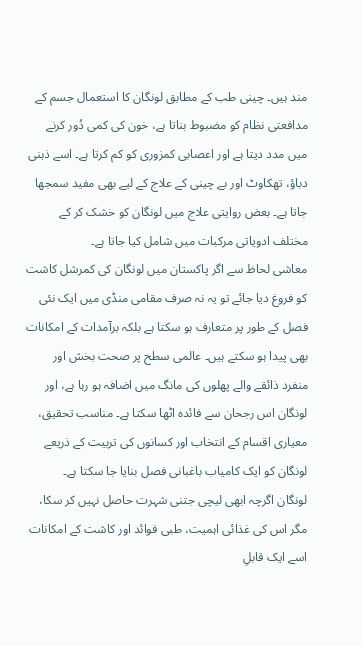مند ہیں۔ چینی طب کے مطابق لونگان کا استعمال جسم کے مدافعتی نظام کو مضبوط بناتا ہے، خون کی کمی دُور کرنے میں مدد دیتا ہے اور اعصابی کمزوری کو کم کرتا ہے۔ اسے ذہنی دباؤ، تھکاوٹ اور بے چینی کے علاج کے لیے بھی مفید سمجھا جاتا ہے۔ بعض روایتی علاج میں لونگان کو خشک کر کے مختلف ادویاتی مرکبات میں شامل کیا جاتا ہے۔
معاشی لحاظ سے اگر پاکستان میں لونگان کی کمرشل کاشت کو فروغ دیا جائے تو یہ نہ صرف مقامی منڈی میں ایک نئی فصل کے طور پر متعارف ہو سکتا ہے بلکہ برآمدات کے امکانات بھی پیدا ہو سکتے ہیں۔ عالمی سطح پر صحت بخش اور منفرد ذائقے والے پھلوں کی مانگ میں اضافہ ہو رہا ہے، اور لونگان اس رجحان سے فائدہ اٹھا سکتا ہے۔ مناسب تحقیق، معیاری اقسام کے انتخاب اور کسانوں کی تربیت کے ذریعے لونگان کو ایک کامیاب باغبانی فصل بنایا جا سکتا ہے۔
لونگان اگرچہ ابھی لیچی جتنی شہرت حاصل نہیں کر سکا، مگر اس کی غذائی اہمیت، طبی فوائد اور کاشت کے امکانات اسے ایک قابلِ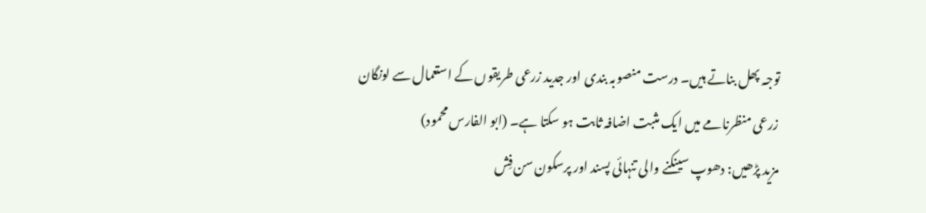توجہ پھل بناتے ہیں۔ درست منصوبہ بندی اور جدید زرعی طریقوں کے استعمال سے لونگان زرعی منظرنامے میں ایک مثبت اضافہ ثابت ہو سکتا ہے۔ (ابو الفارس محمود)
مزید پڑھیں: دھوپ سینکنے والی تنہائی پسند اور پرسکون سن فِش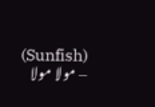(Sunfish) – مولا مولا